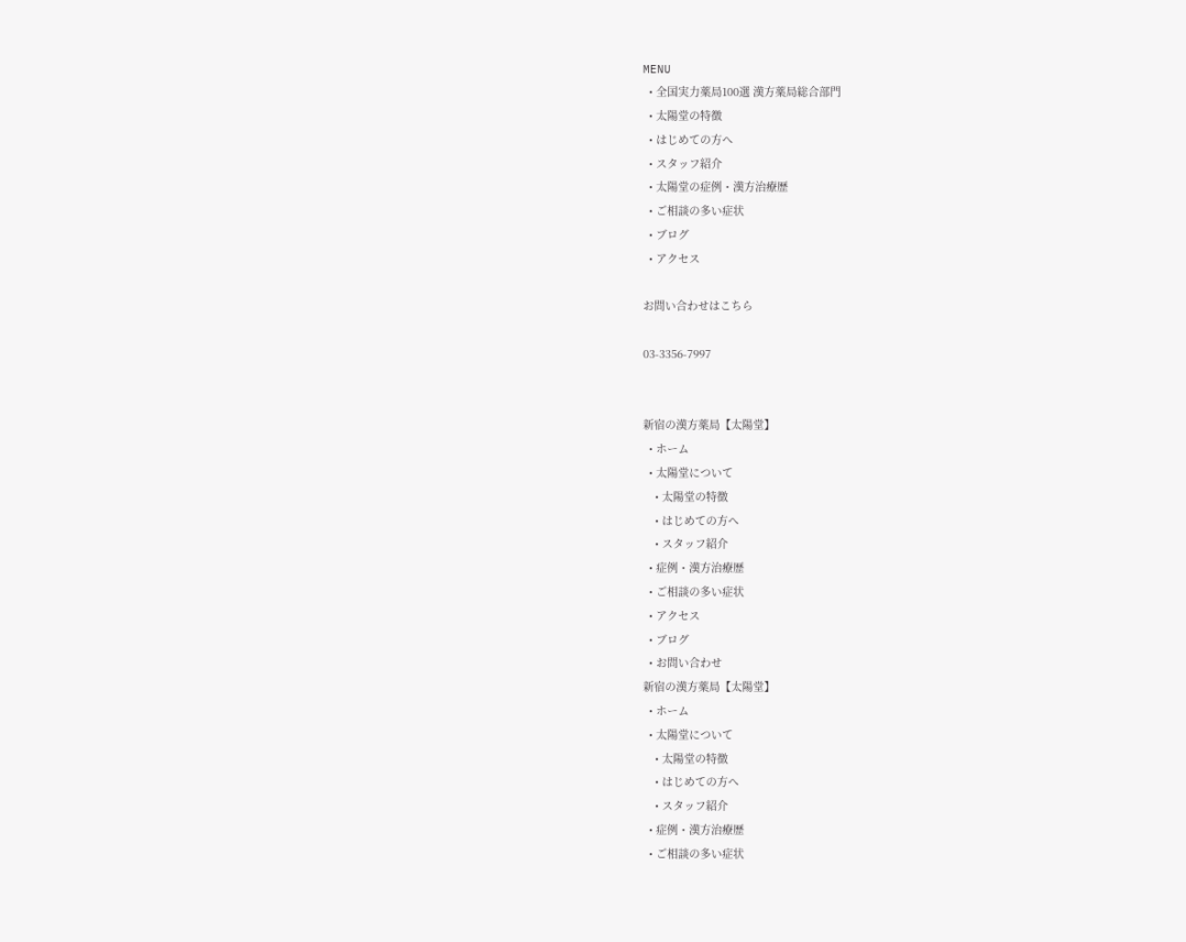MENU
  • 全国実力薬局100選 漢方薬局総合部門
  • 太陽堂の特徴
  • はじめての方へ
  • スタッフ紹介
  • 太陽堂の症例・漢方治療歴
  • ご相談の多い症状
  • ブログ
  • アクセス

お問い合わせはこちら

03-3356-7997


新宿の漢方薬局【太陽堂】
  • ホーム
  • 太陽堂について
    • 太陽堂の特徴
    • はじめての方へ
    • スタッフ紹介
  • 症例・漢方治療歴
  • ご相談の多い症状
  • アクセス
  • ブログ
  • お問い合わせ
新宿の漢方薬局【太陽堂】
  • ホーム
  • 太陽堂について
    • 太陽堂の特徴
    • はじめての方へ
    • スタッフ紹介
  • 症例・漢方治療歴
  • ご相談の多い症状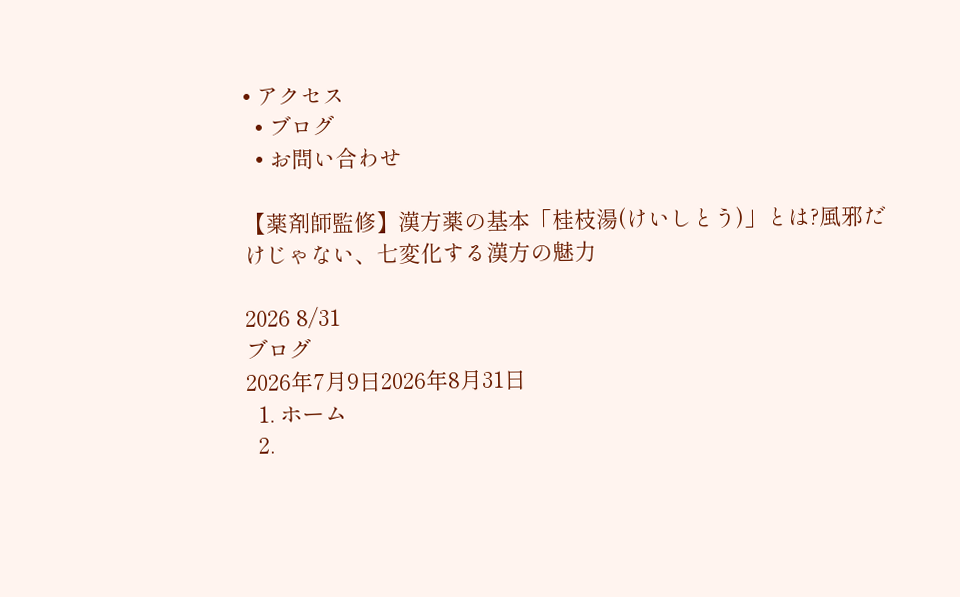• アクセス
  • ブログ
  • お問い合わせ

【薬剤師監修】漢方薬の基本「桂枝湯(けいしとう)」とは?風邪だけじゃない、七変化する漢方の魅力

2026 8/31
ブログ
2026年7月9日2026年8月31日
  1. ホーム
  2.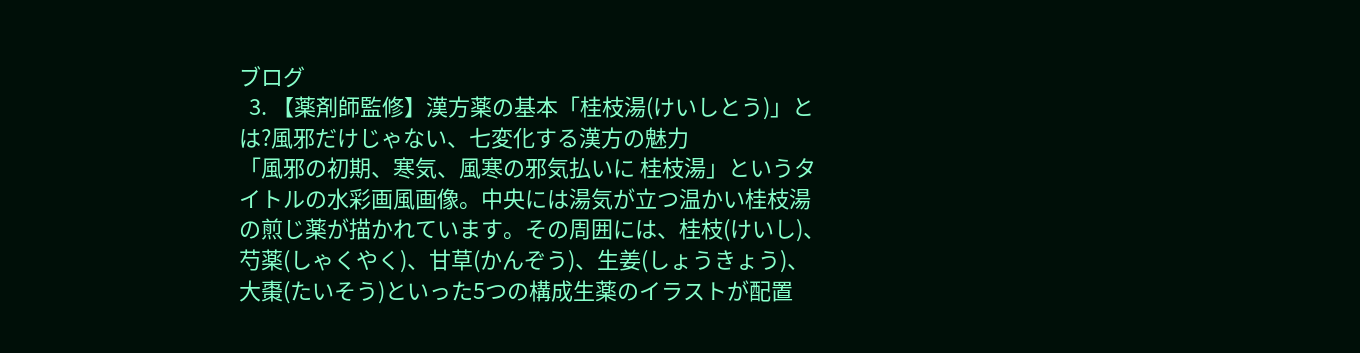ブログ
  3. 【薬剤師監修】漢方薬の基本「桂枝湯(けいしとう)」とは?風邪だけじゃない、七変化する漢方の魅力
「風邪の初期、寒気、風寒の邪気払いに 桂枝湯」というタイトルの水彩画風画像。中央には湯気が立つ温かい桂枝湯の煎じ薬が描かれています。その周囲には、桂枝(けいし)、芍薬(しゃくやく)、甘草(かんぞう)、生姜(しょうきょう)、大棗(たいそう)といった5つの構成生薬のイラストが配置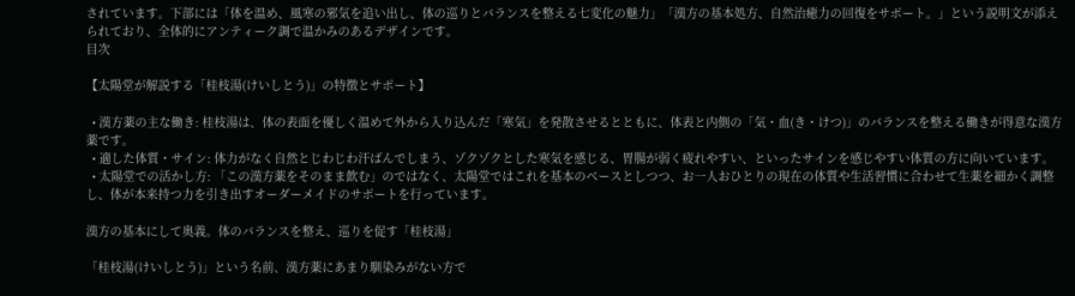されています。下部には「体を温め、風寒の邪気を追い出し、体の巡りとバランスを整える七変化の魅力」「漢方の基本処方、自然治癒力の回復をサポート。」という説明文が添えられており、全体的にアンティーク調で温かみのあるデザインです。
目次

【太陽堂が解説する「桂枝湯(けいしとう)」の特徴とサポート】

  • 漢方薬の主な働き: 桂枝湯は、体の表面を優しく温めて外から入り込んだ「寒気」を発散させるとともに、体表と内側の「気・血(き・けつ)」のバランスを整える働きが得意な漢方薬です。
  • 適した体質・サイン: 体力がなく自然とじわじわ汗ばんでしまう、ゾクゾクとした寒気を感じる、胃腸が弱く疲れやすい、といったサインを感じやすい体質の方に向いています。
  • 太陽堂での活かし方: 「この漢方薬をそのまま飲む」のではなく、太陽堂ではこれを基本のベースとしつつ、お一人おひとりの現在の体質や生活習慣に合わせて生薬を細かく調整し、体が本来持つ力を引き出すオーダーメイドのサポートを行っています。

漢方の基本にして奥義。体のバランスを整え、巡りを促す「桂枝湯」

「桂枝湯(けいしとう)」という名前、漢方薬にあまり馴染みがない方で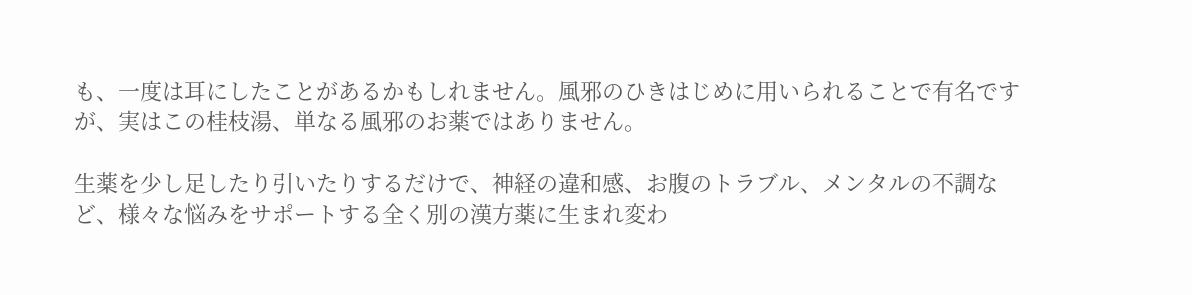も、一度は耳にしたことがあるかもしれません。風邪のひきはじめに用いられることで有名ですが、実はこの桂枝湯、単なる風邪のお薬ではありません。

生薬を少し足したり引いたりするだけで、神経の違和感、お腹のトラブル、メンタルの不調など、様々な悩みをサポートする全く別の漢方薬に生まれ変わ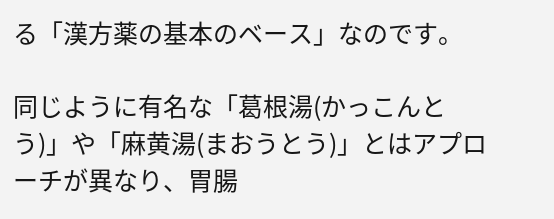る「漢方薬の基本のベース」なのです。

同じように有名な「葛根湯(かっこんとう)」や「麻黄湯(まおうとう)」とはアプローチが異なり、胃腸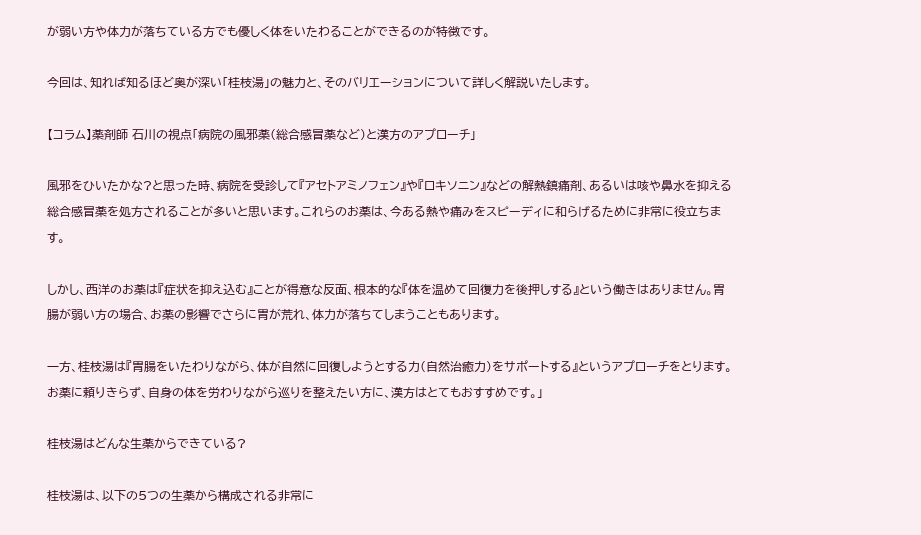が弱い方や体力が落ちている方でも優しく体をいたわることができるのが特徴です。

今回は、知れば知るほど奥が深い「桂枝湯」の魅力と、そのバリエーションについて詳しく解説いたします。

【コラム】薬剤師 石川の視点「病院の風邪薬(総合感冒薬など)と漢方のアプローチ」

風邪をひいたかな?と思った時、病院を受診して『アセトアミノフェン』や『ロキソニン』などの解熱鎮痛剤、あるいは咳や鼻水を抑える総合感冒薬を処方されることが多いと思います。これらのお薬は、今ある熱や痛みをスピーディに和らげるために非常に役立ちます。

しかし、西洋のお薬は『症状を抑え込む』ことが得意な反面、根本的な『体を温めて回復力を後押しする』という働きはありません。胃腸が弱い方の場合、お薬の影響でさらに胃が荒れ、体力が落ちてしまうこともあります。

一方、桂枝湯は『胃腸をいたわりながら、体が自然に回復しようとする力(自然治癒力)をサポートする』というアプローチをとります。お薬に頼りきらず、自身の体を労わりながら巡りを整えたい方に、漢方はとてもおすすめです。」

桂枝湯はどんな生薬からできている?

桂枝湯は、以下の5つの生薬から構成される非常に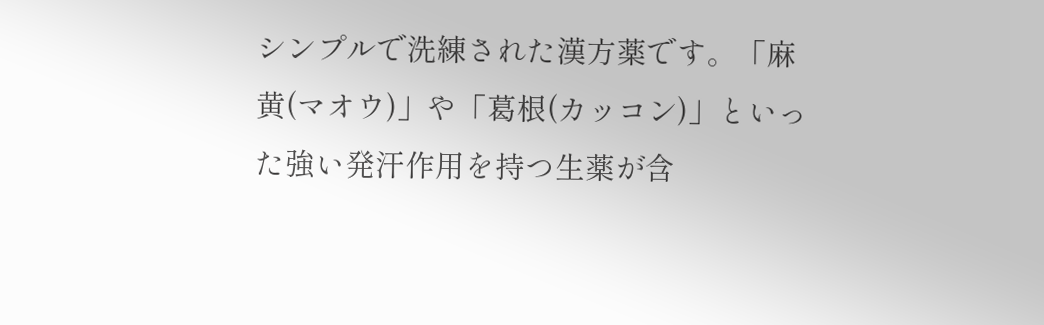シンプルで洗練された漢方薬です。「麻黄(マオウ)」や「葛根(カッコン)」といった強い発汗作用を持つ生薬が含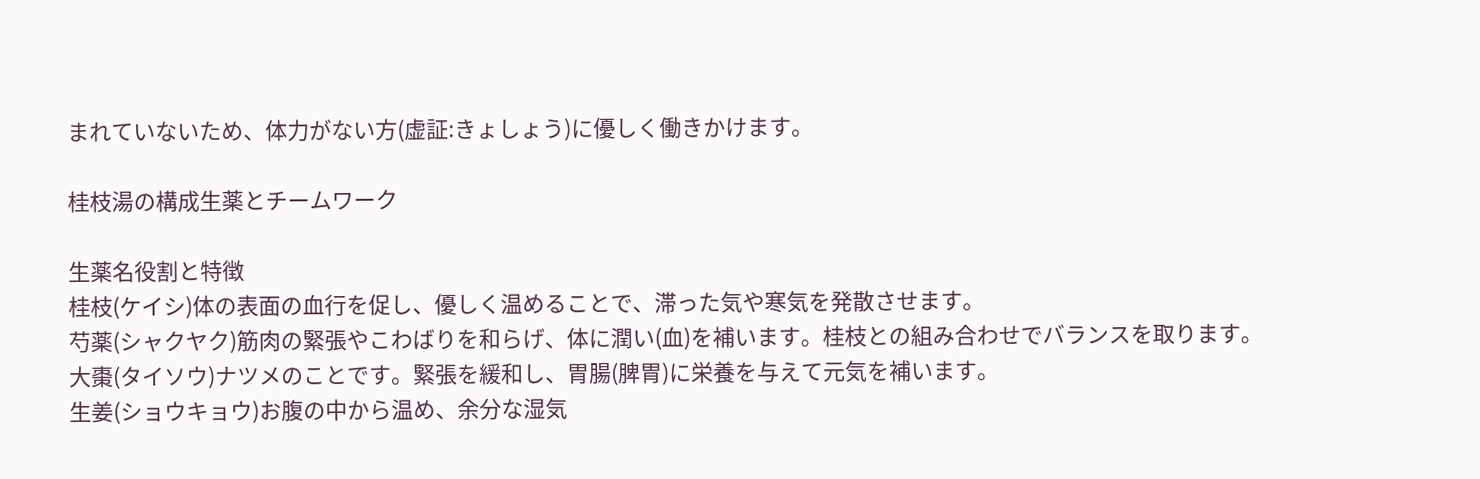まれていないため、体力がない方(虚証:きょしょう)に優しく働きかけます。

桂枝湯の構成生薬とチームワーク

生薬名役割と特徴
桂枝(ケイシ)体の表面の血行を促し、優しく温めることで、滞った気や寒気を発散させます。
芍薬(シャクヤク)筋肉の緊張やこわばりを和らげ、体に潤い(血)を補います。桂枝との組み合わせでバランスを取ります。
大棗(タイソウ)ナツメのことです。緊張を緩和し、胃腸(脾胃)に栄養を与えて元気を補います。
生姜(ショウキョウ)お腹の中から温め、余分な湿気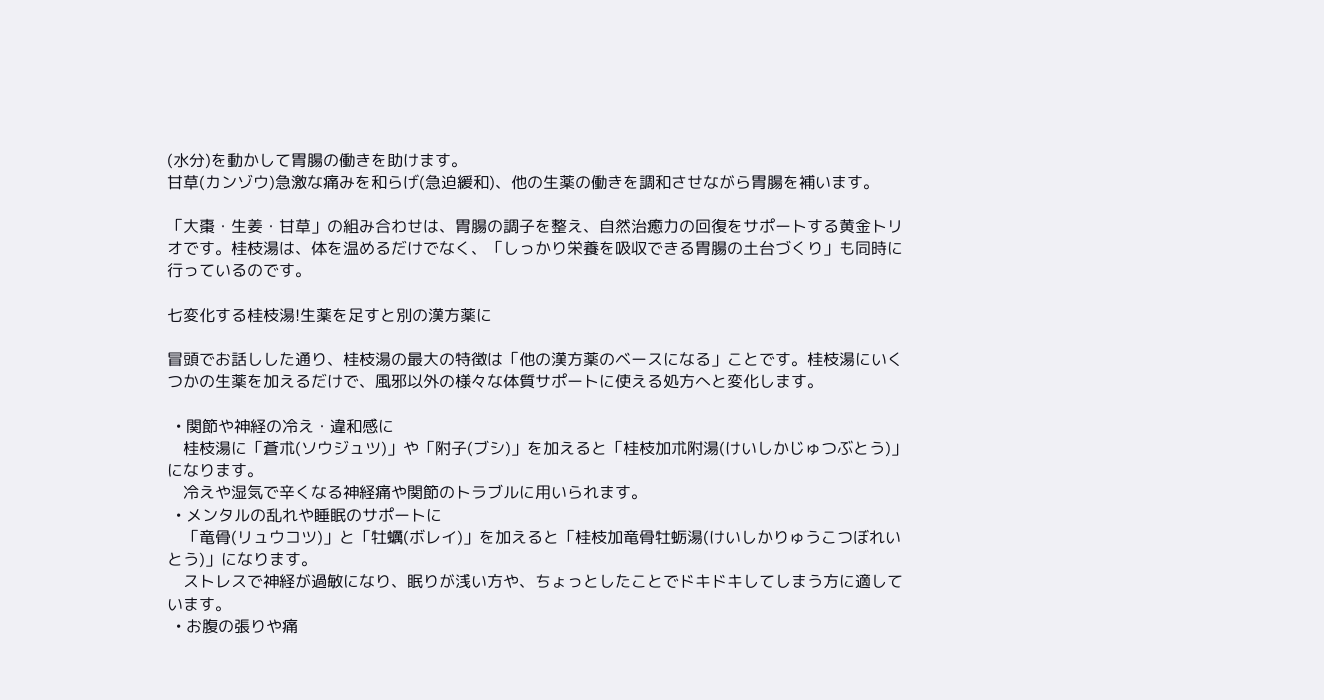(水分)を動かして胃腸の働きを助けます。
甘草(カンゾウ)急激な痛みを和らげ(急迫緩和)、他の生薬の働きを調和させながら胃腸を補います。

「大棗・生姜・甘草」の組み合わせは、胃腸の調子を整え、自然治癒力の回復をサポートする黄金トリオです。桂枝湯は、体を温めるだけでなく、「しっかり栄養を吸収できる胃腸の土台づくり」も同時に行っているのです。

七変化する桂枝湯!生薬を足すと別の漢方薬に

冒頭でお話しした通り、桂枝湯の最大の特徴は「他の漢方薬のベースになる」ことです。桂枝湯にいくつかの生薬を加えるだけで、風邪以外の様々な体質サポートに使える処方へと変化します。

  • 関節や神経の冷え・違和感に
    桂枝湯に「蒼朮(ソウジュツ)」や「附子(ブシ)」を加えると「桂枝加朮附湯(けいしかじゅつぶとう)」になります。
    冷えや湿気で辛くなる神経痛や関節のトラブルに用いられます。
  • メンタルの乱れや睡眠のサポートに
    「竜骨(リュウコツ)」と「牡蠣(ボレイ)」を加えると「桂枝加竜骨牡蛎湯(けいしかりゅうこつぼれいとう)」になります。
    ストレスで神経が過敏になり、眠りが浅い方や、ちょっとしたことでドキドキしてしまう方に適しています。
  • お腹の張りや痛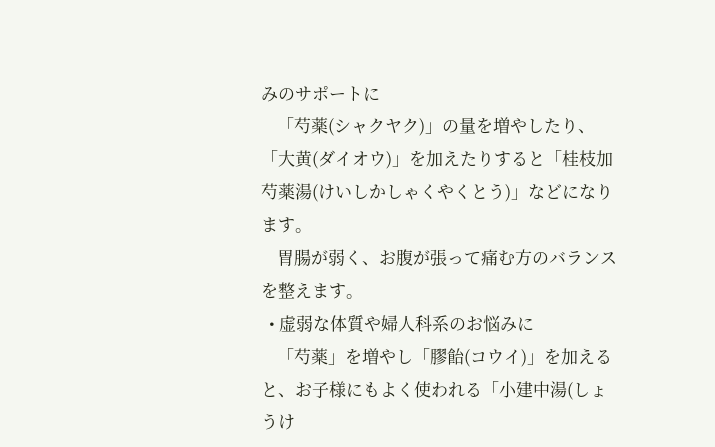みのサポートに
    「芍薬(シャクヤク)」の量を増やしたり、「大黄(ダイオウ)」を加えたりすると「桂枝加芍薬湯(けいしかしゃくやくとう)」などになります。
    胃腸が弱く、お腹が張って痛む方のバランスを整えます。
  • 虚弱な体質や婦人科系のお悩みに
    「芍薬」を増やし「膠飴(コウイ)」を加えると、お子様にもよく使われる「小建中湯(しょうけ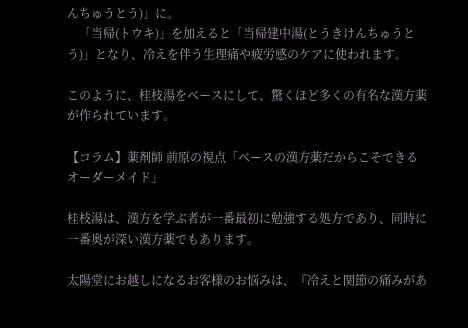んちゅうとう)」に。
    「当帰(トウキ)」を加えると「当帰建中湯(とうきけんちゅうとう)」となり、冷えを伴う生理痛や疲労感のケアに使われます。

このように、桂枝湯をベースにして、驚くほど多くの有名な漢方薬が作られています。

【コラム】薬剤師 前原の視点「ベースの漢方薬だからこそできるオーダーメイド」

桂枝湯は、漢方を学ぶ者が一番最初に勉強する処方であり、同時に一番奥が深い漢方薬でもあります。

太陽堂にお越しになるお客様のお悩みは、『冷えと関節の痛みがあ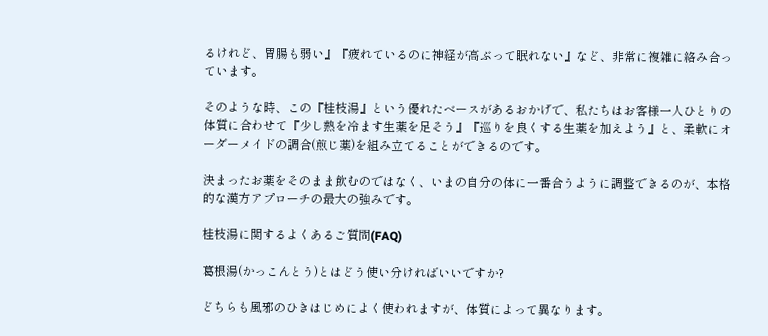るけれど、胃腸も弱い』『疲れているのに神経が高ぶって眠れない』など、非常に複雑に絡み合っています。

そのような時、この『桂枝湯』という優れたベースがあるおかげで、私たちはお客様一人ひとりの体質に合わせて『少し熱を冷ます生薬を足そう』『巡りを良くする生薬を加えよう』と、柔軟にオーダーメイドの調合(煎じ薬)を組み立てることができるのです。

決まったお薬をそのまま飲むのではなく、いまの自分の体に一番合うように調整できるのが、本格的な漢方アプローチの最大の強みです。

桂枝湯に関するよくあるご質問(FAQ)

葛根湯(かっこんとう)とはどう使い分ければいいですか?

どちらも風邪のひきはじめによく使われますが、体質によって異なります。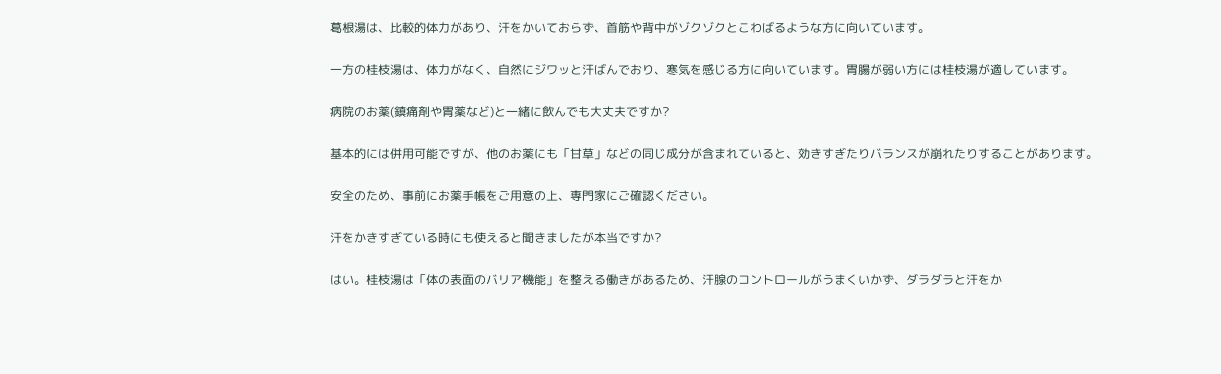葛根湯は、比較的体力があり、汗をかいておらず、首筋や背中がゾクゾクとこわばるような方に向いています。

一方の桂枝湯は、体力がなく、自然にジワッと汗ばんでおり、寒気を感じる方に向いています。胃腸が弱い方には桂枝湯が適しています。

病院のお薬(鎮痛剤や胃薬など)と一緒に飲んでも大丈夫ですか?

基本的には併用可能ですが、他のお薬にも「甘草」などの同じ成分が含まれていると、効きすぎたりバランスが崩れたりすることがあります。

安全のため、事前にお薬手帳をご用意の上、専門家にご確認ください。

汗をかきすぎている時にも使えると聞きましたが本当ですか?

はい。桂枝湯は「体の表面のバリア機能」を整える働きがあるため、汗腺のコントロールがうまくいかず、ダラダラと汗をか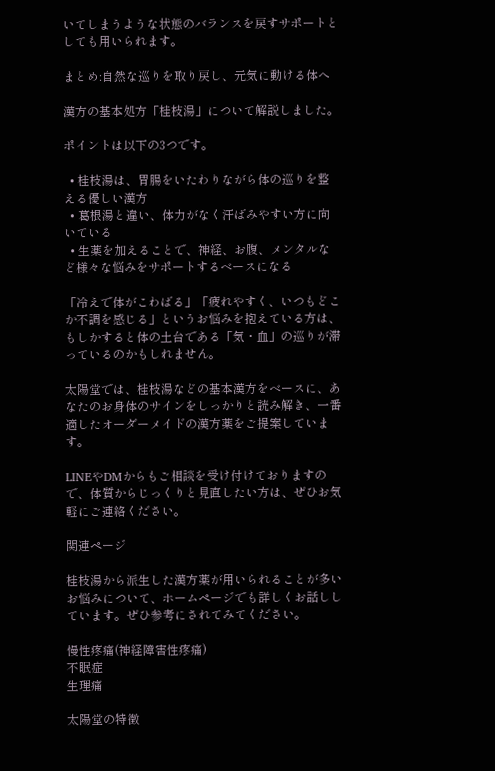いてしまうような状態のバランスを戻すサポートとしても用いられます。

まとめ:自然な巡りを取り戻し、元気に動ける体へ

漢方の基本処方「桂枝湯」について解説しました。

ポイントは以下の3つです。

  • 桂枝湯は、胃腸をいたわりながら体の巡りを整える優しい漢方
  • 葛根湯と違い、体力がなく汗ばみやすい方に向いている
  • 生薬を加えることで、神経、お腹、メンタルなど様々な悩みをサポートするベースになる

「冷えで体がこわばる」「疲れやすく、いつもどこか不調を感じる」というお悩みを抱えている方は、もしかすると体の土台である「気・血」の巡りが滞っているのかもしれません。

太陽堂では、桂枝湯などの基本漢方をベースに、あなたのお身体のサインをしっかりと読み解き、一番適したオーダーメイドの漢方薬をご提案しています。

LINEやDMからもご相談を受け付けておりますので、体質からじっくりと見直したい方は、ぜひお気軽にご連絡ください。

関連ページ

桂枝湯から派生した漢方薬が用いられることが多いお悩みについて、ホームページでも詳しくお話ししています。ぜひ参考にされてみてください。

慢性疼痛(神経障害性疼痛)
不眠症
生理痛

太陽堂の特徴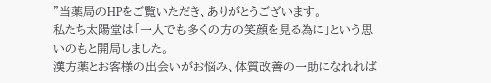”当薬局のHPをご覧いただき、ありがとうございます。
私たち太陽堂は「一人でも多くの方の笑顔を見る為に」という思いのもと開局しました。
漢方薬とお客様の出会いがお悩み、体質改善の一助になれれば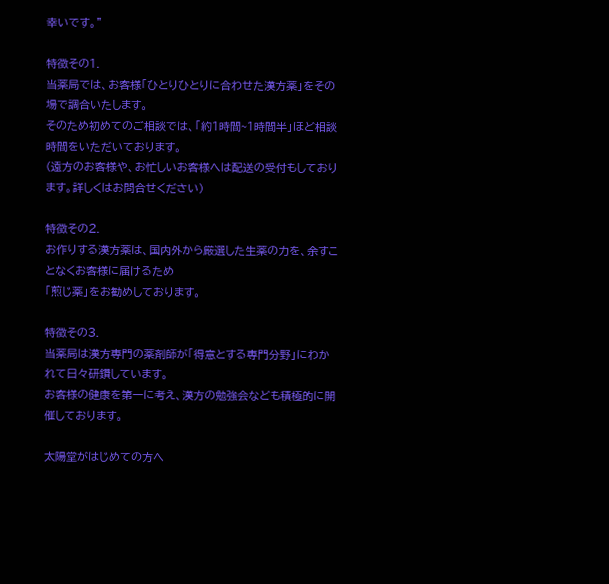幸いです。”

特徴その1.
当薬局では、お客様「ひとりひとりに合わせた漢方薬」をその場で調合いたします。
そのため初めてのご相談では、「約1時間~1時間半」ほど相談時間をいただいております。
(遠方のお客様や、お忙しいお客様へは配送の受付もしております。詳しくはお問合せください)

特徴その2.
お作りする漢方薬は、国内外から厳選した生薬の力を、余すことなくお客様に届けるため
「煎じ薬」をお勧めしております。

特徴その3.
当薬局は漢方専門の薬剤師が「得意とする専門分野」にわかれて日々研鑽しています。
お客様の健康を第一に考え、漢方の勉強会なども積極的に開催しております。

太陽堂がはじめての方へ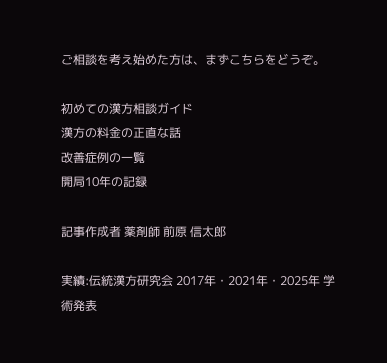ご相談を考え始めた方は、まずこちらをどうぞ。

初めての漢方相談ガイド
漢方の料金の正直な話
改善症例の一覧
開局10年の記録

記事作成者 薬剤師 前原 信太郎

実績:伝統漢方研究会 2017年・2021年・2025年 学術発表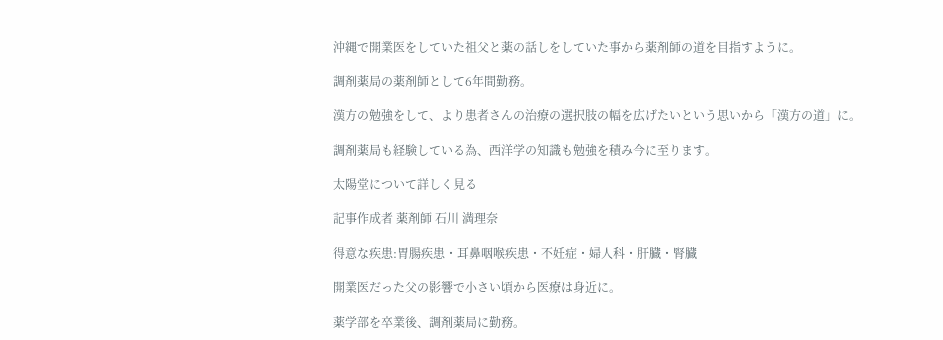沖縄で開業医をしていた祖父と薬の話しをしていた事から薬剤師の道を目指すように。

調剤薬局の薬剤師として6年間勤務。

漢方の勉強をして、より患者さんの治療の選択肢の幅を広げたいという思いから「漢方の道」に。

調剤薬局も経験している為、西洋学の知識も勉強を積み今に至ります。

太陽堂について詳しく見る

記事作成者 薬剤師 石川 満理奈

得意な疾患:胃腸疾患・耳鼻咽喉疾患・不妊症・婦人科・肝臓・腎臓

開業医だった父の影響で小さい頃から医療は身近に。

薬学部を卒業後、調剤薬局に勤務。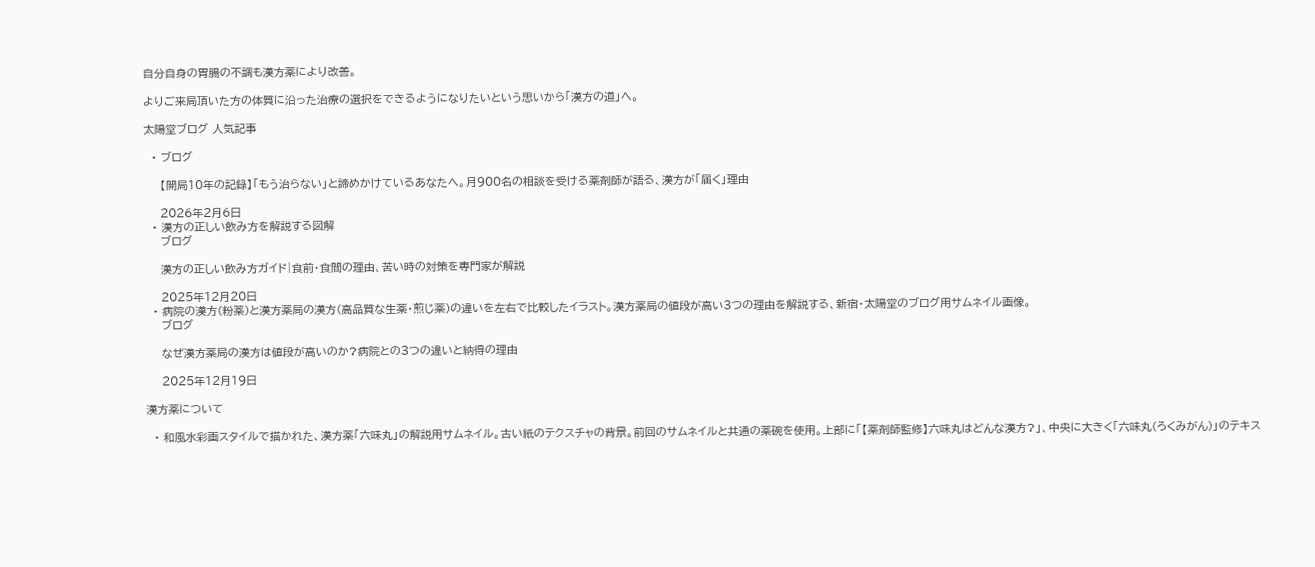自分自身の胃腸の不調も漢方薬により改善。

よりご来局頂いた方の体質に沿った治療の選択をできるようになりたいという思いから「漢方の道」へ。

太陽堂ブログ 人気記事

  • ブログ

    【開局10年の記録】「もう治らない」と諦めかけているあなたへ。月900名の相談を受ける薬剤師が語る、漢方が「届く」理由

    2026年2月6日
  • 漢方の正しい飲み方を解説する図解
    ブログ

    漢方の正しい飲み方ガイド|食前・食間の理由、苦い時の対策を専門家が解説

    2025年12月20日
  • 病院の漢方(粉薬)と漢方薬局の漢方(高品質な生薬・煎じ薬)の違いを左右で比較したイラスト。漢方薬局の値段が高い3つの理由を解説する、新宿・太陽堂のブログ用サムネイル画像。
    ブログ

    なぜ漢方薬局の漢方は値段が高いのか?病院との3つの違いと納得の理由

    2025年12月19日

漢方薬について

  • 和風水彩画スタイルで描かれた、漢方薬「六味丸」の解説用サムネイル。古い紙のテクスチャの背景。前回のサムネイルと共通の薬碗を使用。上部に「【薬剤師監修】六味丸はどんな漢方?」、中央に大きく「六味丸(ろくみがん)」のテキス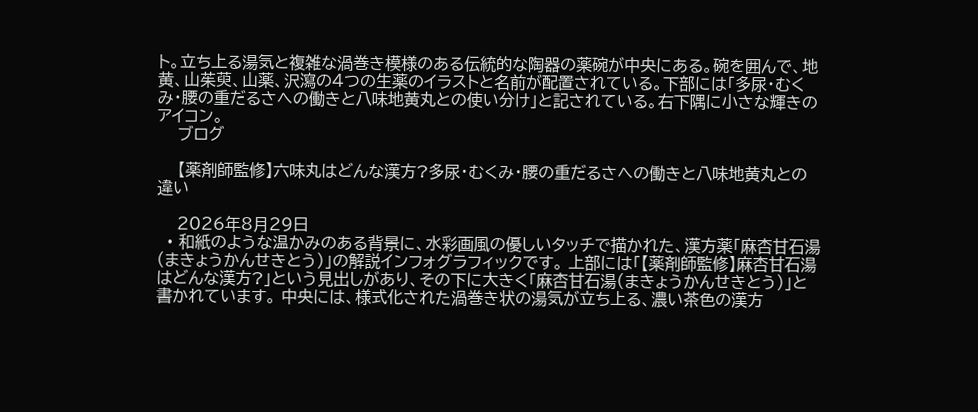ト。立ち上る湯気と複雑な渦巻き模様のある伝統的な陶器の薬碗が中央にある。碗を囲んで、地黄、山茱萸、山薬、沢瀉の4つの生薬のイラストと名前が配置されている。下部には「多尿・むくみ・腰の重だるさへの働きと八味地黄丸との使い分け」と記されている。右下隅に小さな輝きのアイコン。
    ブログ

    【薬剤師監修】六味丸はどんな漢方?多尿・むくみ・腰の重だるさへの働きと八味地黄丸との違い

    2026年8月29日
  • 和紙のような温かみのある背景に、水彩画風の優しいタッチで描かれた、漢方薬「麻杏甘石湯(まきょうかんせきとう)」の解説インフォグラフィックです。 上部には「【薬剤師監修】麻杏甘石湯はどんな漢方?」という見出しがあり、その下に大きく「麻杏甘石湯(まきょうかんせきとう)」と書かれています。 中央には、様式化された渦巻き状の湯気が立ち上る、濃い茶色の漢方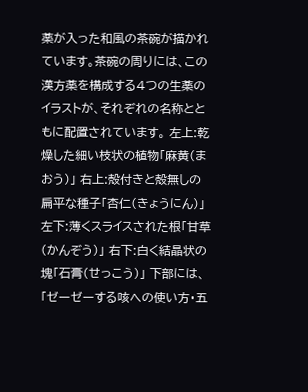薬が入った和風の茶碗が描かれています。茶碗の周りには、この漢方薬を構成する4つの生薬のイラストが、それぞれの名称とともに配置されています。 左上:乾燥した細い枝状の植物「麻黄(まおう)」 右上:殻付きと殻無しの扁平な種子「杏仁(きょうにん)」 左下:薄くスライスされた根「甘草(かんぞう)」 右下:白く結晶状の塊「石膏(せっこう)」 下部には、「ゼーゼーする咳への使い方・五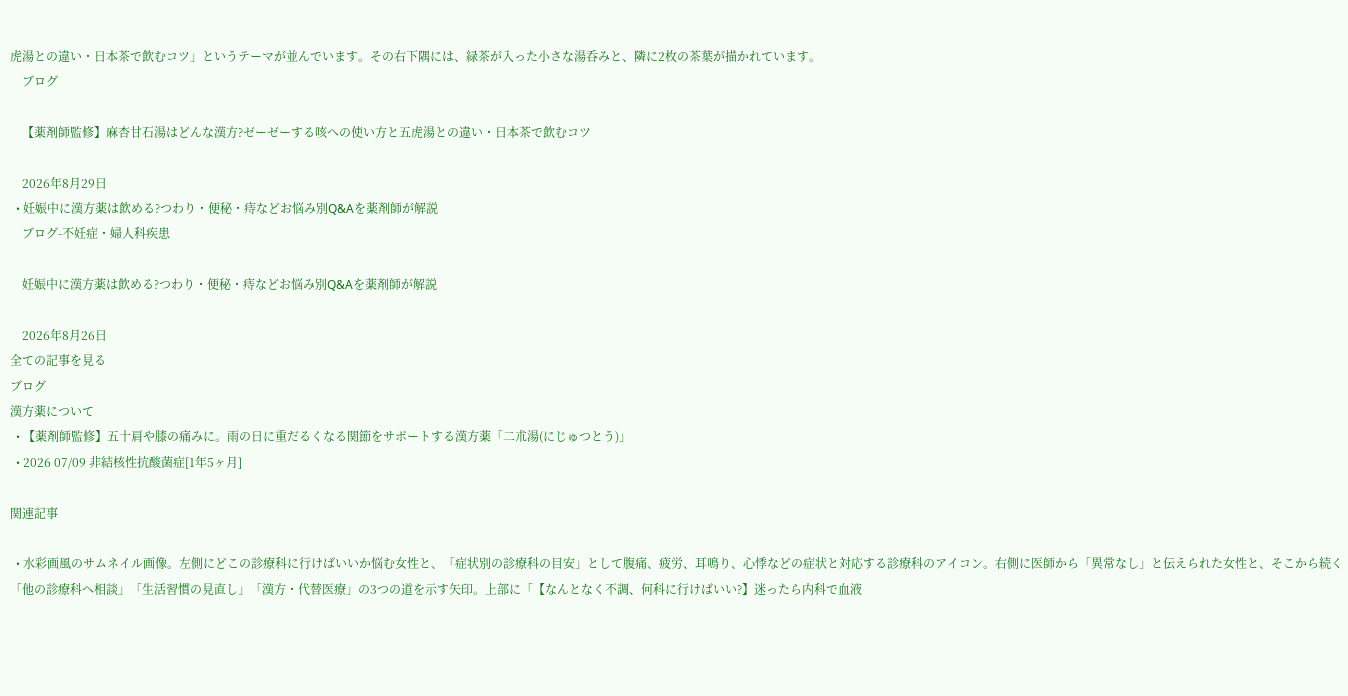虎湯との違い・日本茶で飲むコツ」というテーマが並んでいます。その右下隅には、緑茶が入った小さな湯呑みと、隣に2枚の茶葉が描かれています。
    ブログ

    【薬剤師監修】麻杏甘石湯はどんな漢方?ゼーゼーする咳への使い方と五虎湯との違い・日本茶で飲むコツ

    2026年8月29日
  • 妊娠中に漢方薬は飲める?つわり・便秘・痔などお悩み別Q&Aを薬剤師が解説
    ブログ-不妊症・婦人科疾患

    妊娠中に漢方薬は飲める?つわり・便秘・痔などお悩み別Q&Aを薬剤師が解説

    2026年8月26日
全ての記事を見る
ブログ
漢方薬について
  • 【薬剤師監修】五十肩や膝の痛みに。雨の日に重だるくなる関節をサポートする漢方薬「二朮湯(にじゅつとう)」
  • 2026 07/09 非結核性抗酸菌症[1年5ヶ月]

関連記事

  • 水彩画風のサムネイル画像。左側にどこの診療科に行けばいいか悩む女性と、「症状別の診療科の目安」として腹痛、疲労、耳鳴り、心悸などの症状と対応する診療科のアイコン。右側に医師から「異常なし」と伝えられた女性と、そこから続く「他の診療科へ相談」「生活習慣の見直し」「漢方・代替医療」の3つの道を示す矢印。上部に「【なんとなく不調、何科に行けばいい?】迷ったら内科で血液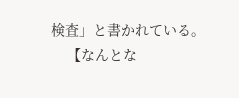検査」と書かれている。
    【なんとな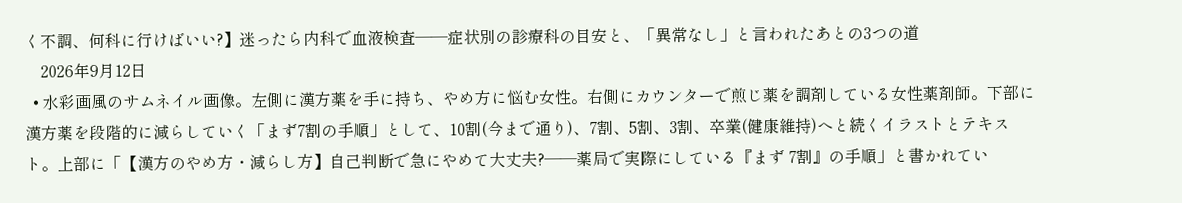く不調、何科に行けばいい?】迷ったら内科で血液検査——症状別の診療科の目安と、「異常なし」と言われたあとの3つの道
    2026年9月12日
  • 水彩画風のサムネイル画像。左側に漢方薬を手に持ち、やめ方に悩む女性。右側にカウンターで煎じ薬を調剤している女性薬剤師。下部に漢方薬を段階的に減らしていく「まず7割の手順」として、10割(今まで通り)、7割、5割、3割、卒業(健康維持)へと続くイラストとテキスト。上部に「【漢方のやめ方・減らし方】自己判断で急にやめて大丈夫?――薬局で実際にしている『まず 7割』の手順」と書かれてい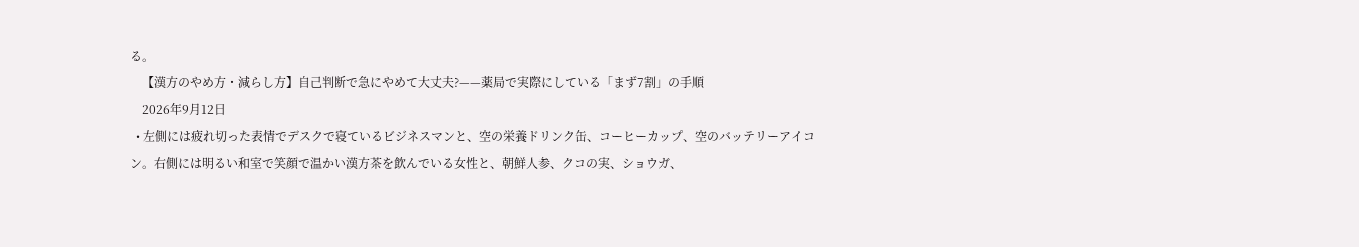る。
    【漢方のやめ方・減らし方】自己判断で急にやめて大丈夫?——薬局で実際にしている「まず7割」の手順
    2026年9月12日
  • 左側には疲れ切った表情でデスクで寝ているビジネスマンと、空の栄養ドリンク缶、コーヒーカップ、空のバッテリーアイコン。右側には明るい和室で笑顔で温かい漢方茶を飲んでいる女性と、朝鮮人参、クコの実、ショウガ、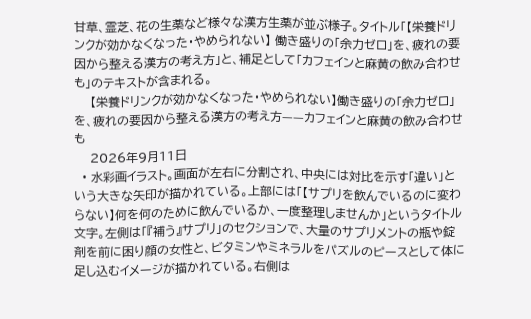甘草、霊芝、花の生薬など様々な漢方生薬が並ぶ様子。タイトル「【栄養ドリンクが効かなくなった・やめられない】 働き盛りの「余力ゼロ」を、疲れの要因から整える漢方の考え方」と、補足として「カフェインと麻黄の飲み合わせも」のテキストが含まれる。
    【栄養ドリンクが効かなくなった・やめられない】働き盛りの「余力ゼロ」を、疲れの要因から整える漢方の考え方——カフェインと麻黄の飲み合わせも
    2026年9月11日
  • 水彩画イラスト。画面が左右に分割され、中央には対比を示す「違い」という大きな矢印が描かれている。上部には「【サプリを飲んでいるのに変わらない】何を何のために飲んでいるか、一度整理しませんか」というタイトル文字。左側は「『補う』サプリ」のセクションで、大量のサプリメントの瓶や錠剤を前に困り顔の女性と、ビタミンやミネラルをパズルのピースとして体に足し込むイメージが描かれている。右側は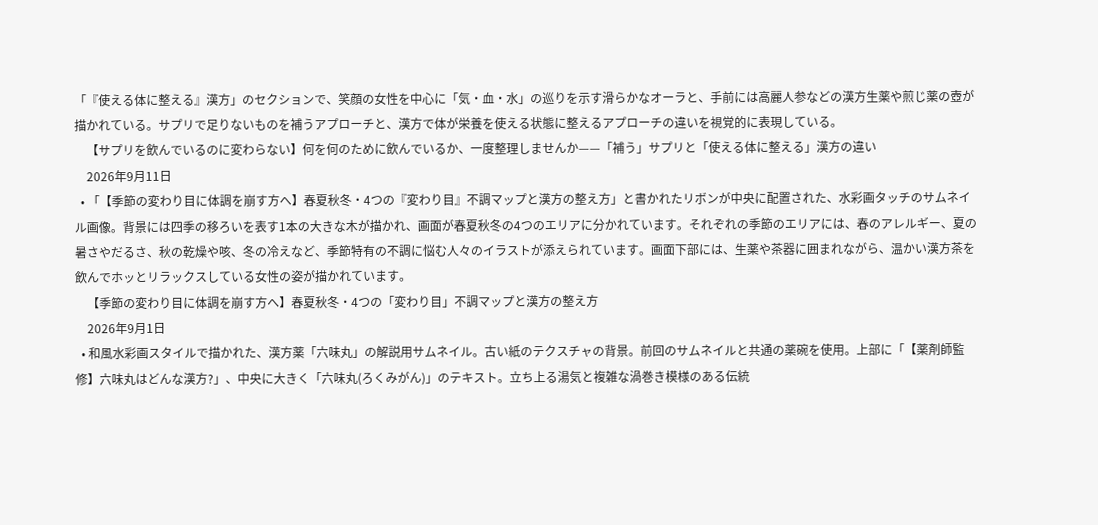「『使える体に整える』漢方」のセクションで、笑顔の女性を中心に「気・血・水」の巡りを示す滑らかなオーラと、手前には高麗人参などの漢方生薬や煎じ薬の壺が描かれている。サプリで足りないものを補うアプローチと、漢方で体が栄養を使える状態に整えるアプローチの違いを視覚的に表現している。
    【サプリを飲んでいるのに変わらない】何を何のために飲んでいるか、一度整理しませんか——「補う」サプリと「使える体に整える」漢方の違い
    2026年9月11日
  • 「【季節の変わり目に体調を崩す方へ】春夏秋冬・4つの『変わり目』不調マップと漢方の整え方」と書かれたリボンが中央に配置された、水彩画タッチのサムネイル画像。背景には四季の移ろいを表す1本の大きな木が描かれ、画面が春夏秋冬の4つのエリアに分かれています。それぞれの季節のエリアには、春のアレルギー、夏の暑さやだるさ、秋の乾燥や咳、冬の冷えなど、季節特有の不調に悩む人々のイラストが添えられています。画面下部には、生薬や茶器に囲まれながら、温かい漢方茶を飲んでホッとリラックスしている女性の姿が描かれています。
    【季節の変わり目に体調を崩す方へ】春夏秋冬・4つの「変わり目」不調マップと漢方の整え方
    2026年9月1日
  • 和風水彩画スタイルで描かれた、漢方薬「六味丸」の解説用サムネイル。古い紙のテクスチャの背景。前回のサムネイルと共通の薬碗を使用。上部に「【薬剤師監修】六味丸はどんな漢方?」、中央に大きく「六味丸(ろくみがん)」のテキスト。立ち上る湯気と複雑な渦巻き模様のある伝統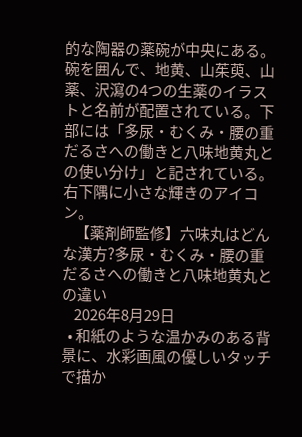的な陶器の薬碗が中央にある。碗を囲んで、地黄、山茱萸、山薬、沢瀉の4つの生薬のイラストと名前が配置されている。下部には「多尿・むくみ・腰の重だるさへの働きと八味地黄丸との使い分け」と記されている。右下隅に小さな輝きのアイコン。
    【薬剤師監修】六味丸はどんな漢方?多尿・むくみ・腰の重だるさへの働きと八味地黄丸との違い
    2026年8月29日
  • 和紙のような温かみのある背景に、水彩画風の優しいタッチで描か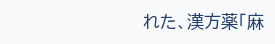れた、漢方薬「麻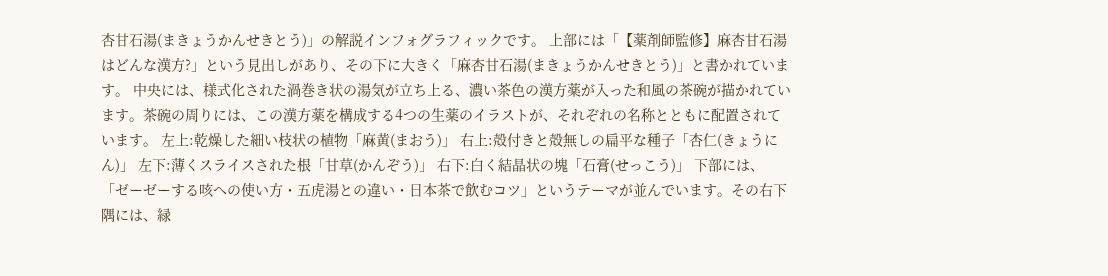杏甘石湯(まきょうかんせきとう)」の解説インフォグラフィックです。 上部には「【薬剤師監修】麻杏甘石湯はどんな漢方?」という見出しがあり、その下に大きく「麻杏甘石湯(まきょうかんせきとう)」と書かれています。 中央には、様式化された渦巻き状の湯気が立ち上る、濃い茶色の漢方薬が入った和風の茶碗が描かれています。茶碗の周りには、この漢方薬を構成する4つの生薬のイラストが、それぞれの名称とともに配置されています。 左上:乾燥した細い枝状の植物「麻黄(まおう)」 右上:殻付きと殻無しの扁平な種子「杏仁(きょうにん)」 左下:薄くスライスされた根「甘草(かんぞう)」 右下:白く結晶状の塊「石膏(せっこう)」 下部には、「ゼーゼーする咳への使い方・五虎湯との違い・日本茶で飲むコツ」というテーマが並んでいます。その右下隅には、緑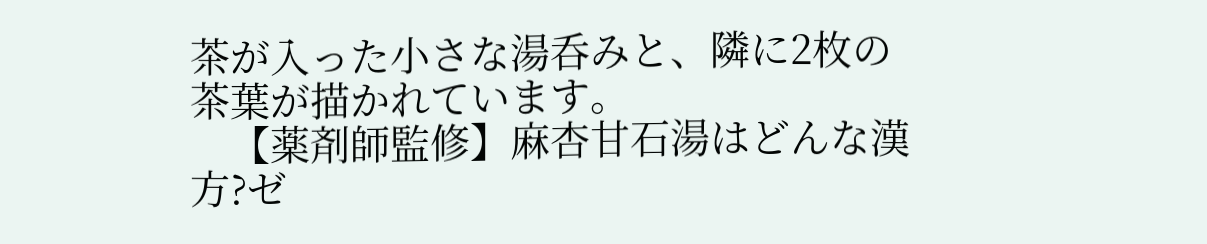茶が入った小さな湯呑みと、隣に2枚の茶葉が描かれています。
    【薬剤師監修】麻杏甘石湯はどんな漢方?ゼ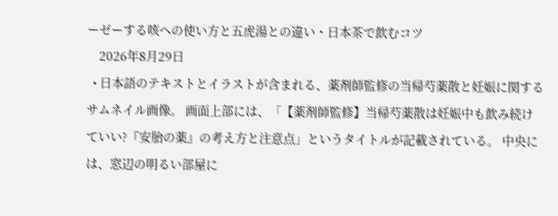ーゼーする咳への使い方と五虎湯との違い・日本茶で飲むコツ
    2026年8月29日
  • 日本語のテキストとイラストが含まれる、薬剤師監修の当帰芍薬散と妊娠に関するサムネイル画像。 画面上部には、「【薬剤師監修】当帰芍薬散は妊娠中も飲み続けていい?『安胎の薬』の考え方と注意点」というタイトルが記載されている。 中央には、窓辺の明るい部屋に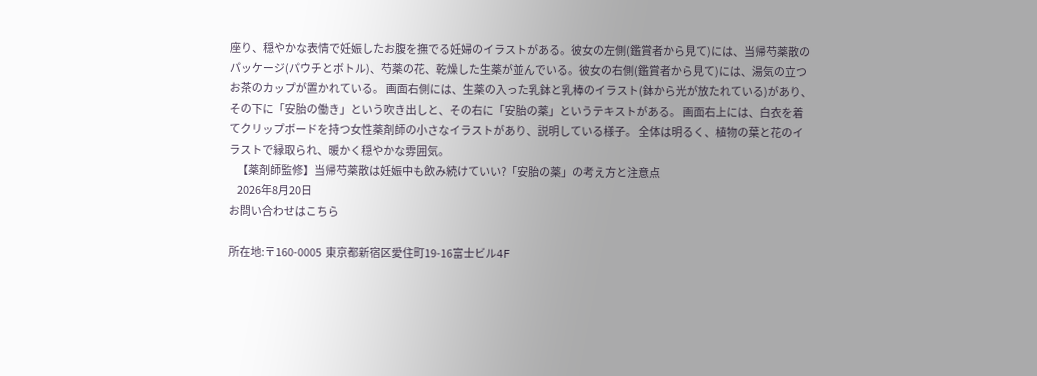座り、穏やかな表情で妊娠したお腹を撫でる妊婦のイラストがある。彼女の左側(鑑賞者から見て)には、当帰芍薬散のパッケージ(パウチとボトル)、芍薬の花、乾燥した生薬が並んでいる。彼女の右側(鑑賞者から見て)には、湯気の立つお茶のカップが置かれている。 画面右側には、生薬の入った乳鉢と乳棒のイラスト(鉢から光が放たれている)があり、その下に「安胎の働き」という吹き出しと、その右に「安胎の薬」というテキストがある。 画面右上には、白衣を着てクリップボードを持つ女性薬剤師の小さなイラストがあり、説明している様子。 全体は明るく、植物の葉と花のイラストで縁取られ、暖かく穏やかな雰囲気。
    【薬剤師監修】当帰芍薬散は妊娠中も飲み続けていい?「安胎の薬」の考え方と注意点
    2026年8月20日
お問い合わせはこちら

所在地:〒160-0005  東京都新宿区愛住町19-16富士ビル4F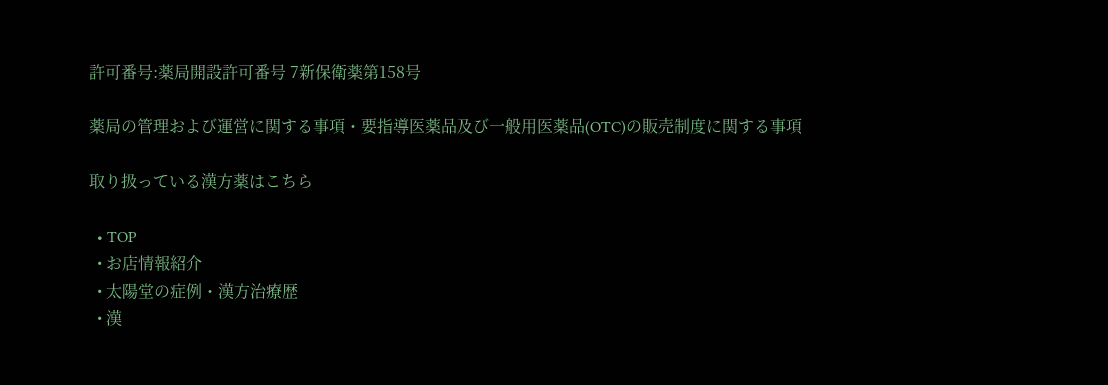許可番号:薬局開設許可番号 7新保衛薬第158号

薬局の管理および運営に関する事項・要指導医薬品及び一般用医薬品(OTC)の販売制度に関する事項

取り扱っている漢方薬はこちら

  • TOP
  • お店情報紹介
  • 太陽堂の症例・漢方治療歴
  • 漢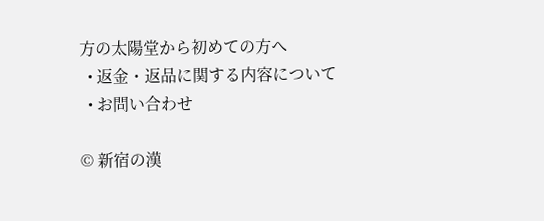方の太陽堂から初めての方へ
  • 返金・返品に関する内容について
  • お問い合わせ

© 新宿の漢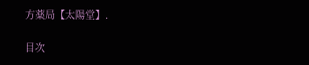方薬局【太陽堂】.

目次